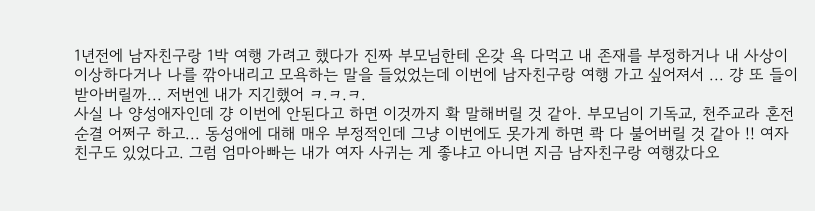1년전에 남자친구랑 1박 여행 가려고 했다가 진짜 부모님한테 온갖 욕 다먹고 내 존재를 부정하거나 내 사상이 이상하다거나 나를 깎아내리고 모욕하는 말을 들었었는데 이번에 남자친구랑 여행 가고 싶어져서 ... 걍 또 들이받아버릴까... 저번엔 내가 지긴했어 ㅋ.ㅋ.ㅋ.
사실 나 양성애자인데 걍 이번에 안된다고 하면 이것까지 확 말해버릴 것 같아. 부모님이 기독교, 천주교라 혼전순결 어쩌구 하고... 동성애에 대해 매우 부정적인데 그냥 이번에도 못가게 하면 콱 다 불어버릴 것 같아 !! 여자친구도 있었다고. 그럼 엄마아빠는 내가 여자 사귀는 게 좋냐고 아니면 지금 남자친구랑 여행갔다오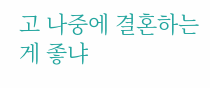고 나중에 결혼하는 게 좋냐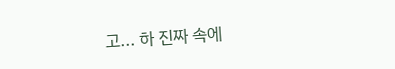고... 하 진짜 속에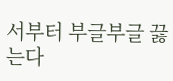서부터 부글부글 끓는다